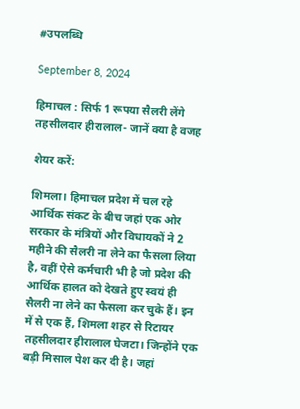#उपलब्धि

September 8, 2024

हिमाचल : सिर्फ 1 रूपया सैलरी लेंगे तहसीलदार हीरालाल- जानें क्या है वजह

शेयर करें:

शिमला। हिमाचल प्रदेश में चल रहे आर्थिक संकट के बीच जहां एक ओर सरकार के मंत्रियों और विधायकों ने 2 महीने की सैलरी ना लेने का फैसला लिया है, वहीं ऐसे कर्मचारी भी है जो प्रदेश की आर्थिक हालत को देखते हुए स्वयं ही सैलरी ना लेने का फैसला कर चुके हैं। इन में से एक हैं, शिमला शहर से रिटायर तहसीलदार हीरालाल घेजटा। जिन्होंने एक बड़ी मिसाल पेश कर दी है। जहां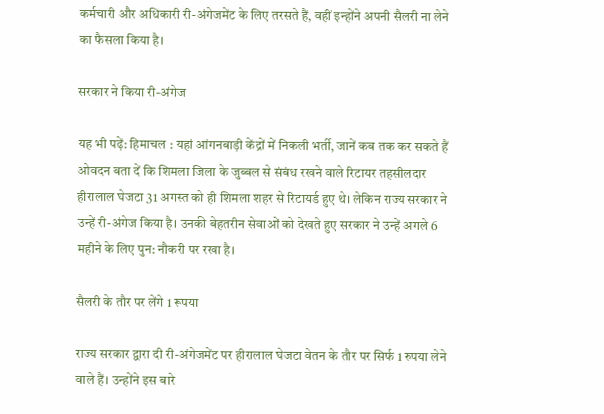कर्मचारी और अधिकारी री-अंगेजमेंट के लिए तरसते हैं, वहीं इन्होंने अपनी सैलरी ना लेने का फैसला किया है।

सरकार ने किया री-अंगेज

यह भी पढ़ें: हिमाचल : यहां आंगनबाड़ी केंद्रों में निकली भर्ती, जानें कब तक कर सकते हैं ओवदन बता दें कि शिमला जिला के जुब्बल से संबंध रखने वाले रिटायर तहसीलदार हीरालाल घेजटा 31 अगस्त को ही शिमला शहर से रिटायर्ड हुए थे। लेकिन राज्य सरकार ने उन्हें री-अंगेज किया है। उनकी बेहतरीन सेवाओं को देखते हुए सरकार ने उन्हें अगले 6 महीने के लिए पुन: नौकरी पर रखा है।

सैलरी के तौर पर लेंगे 1 रूपया

राज्य सरकार द्वारा दी री-अंगेजमेंट पर हीरालाल घेजटा वेतन के तौर पर सिर्फ 1 रुपया लेने वाले हैं। उन्होंने इस बारे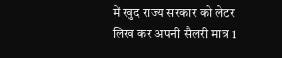में खुद राज्य सरकार को लेटर लिख कर अपनी सैलरी मात्र 1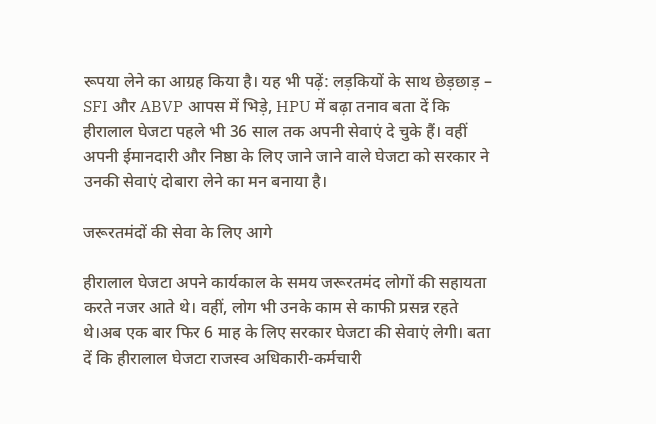रूपया लेने का आग्रह किया है। यह भी पढ़ें: लड़कियों के साथ छेड़छाड़ – SFI और ABVP आपस में भिड़े, HPU में बढ़ा तनाव बता दें कि हीरालाल घेजटा पहले भी 36 साल तक अपनी सेवाएं दे चुके हैं। वहीं अपनी ईमानदारी और निष्ठा के लिए जाने जाने वाले घेजटा को सरकार ने उनकी सेवाएं दोबारा लेने का मन बनाया है।

जरूरतमंदों की सेवा के लिए आगे

हीरालाल घेजटा अपने कार्यकाल के समय जरूरतमंद लोगों की सहायता करते नजर आते थे। वहीं, लोग भी उनके काम से काफी प्रसन्न रहते थे।अब एक बार फिर 6 माह के लिए सरकार घेजटा की सेवाएं लेगी। बता दें कि हीरालाल घेजटा राजस्व अधिकारी-कर्मचारी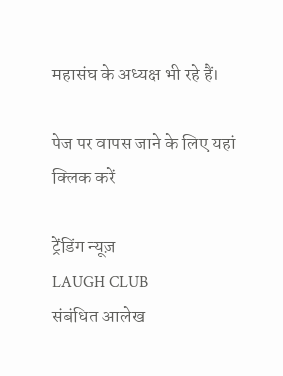महासंघ के अध्यक्ष भी रहे हैं।

पेज पर वापस जाने के लिए यहां क्लिक करें

ट्रेंडिंग न्यूज़
LAUGH CLUB
संबंधित आलेख